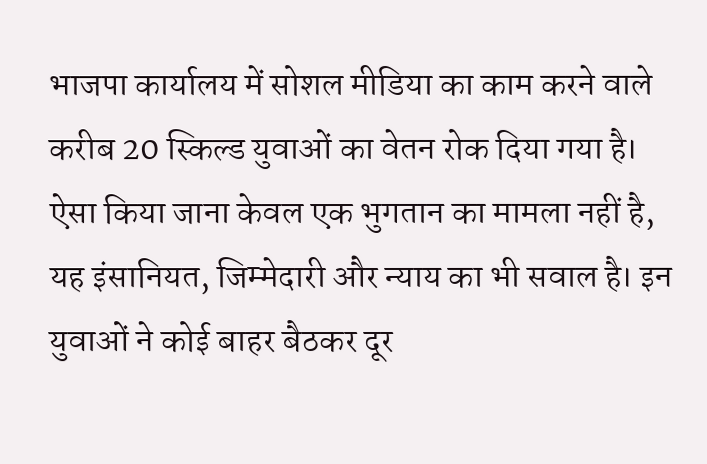भाजपा कार्यालय में सोशल मीडिया का काम करने वाले करीब 20 स्किल्ड युवाओं का वेतन रोक दिया गया है। ऐसा किया जाना केवल एक भुगतान का मामला नहीं है, यह इंसानियत, जिम्मेदारी और न्याय का भी सवाल है। इन युवाओं ने कोई बाहर बैठकर दूर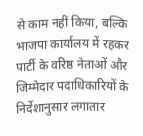से काम नहीं किया, बल्कि भाजपा कार्यालय में रहकर पार्टी के वरिष्ठ नेताओं और जिम्मेदार पदाधिकारियों के निर्देशानुसार लगातार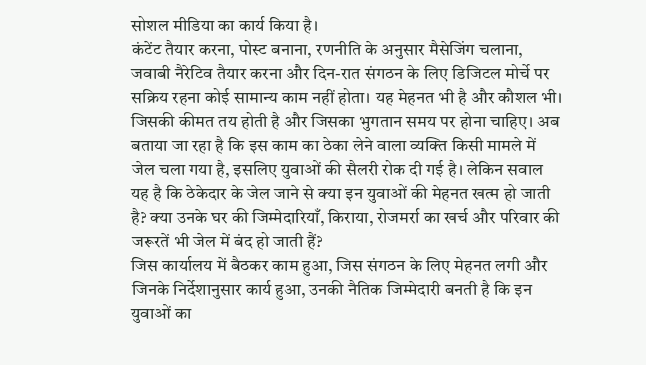सोशल मीडिया का कार्य किया है।
कंटेंट तैयार करना, पोस्ट बनाना, रणनीति के अनुसार मैसेजिंग चलाना, जवाबी नैरेटिव तैयार करना और दिन-रात संगठन के लिए डिजिटल मोर्चे पर सक्रिय रहना कोई सामान्य काम नहीं होता। यह मेहनत भी है और कौशल भी। जिसकी कीमत तय होती है और जिसका भुगतान समय पर होना चाहिए। अब बताया जा रहा है कि इस काम का ठेका लेने वाला व्यक्ति किसी मामले में जेल चला गया है, इसलिए युवाओं की सैलरी रोक दी गई है। लेकिन सवाल यह है कि ठेकेदार के जेल जाने से क्या इन युवाओं की मेहनत खत्म हो जाती है? क्या उनके घर की जिम्मेदारियाँ, किराया, रोजमर्रा का खर्च और परिवार की जरूरतें भी जेल में बंद हो जाती हैं?
जिस कार्यालय में बैठकर काम हुआ, जिस संगठन के लिए मेहनत लगी और जिनके निर्देशानुसार कार्य हुआ, उनकी नैतिक जिम्मेदारी बनती है कि इन युवाओं का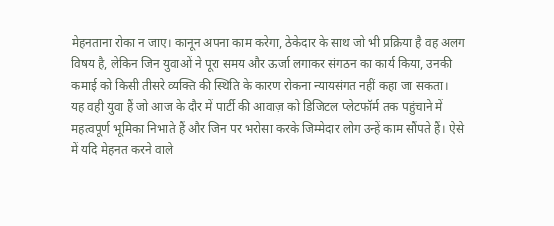मेहनताना रोका न जाए। कानून अपना काम करेगा, ठेकेदार के साथ जो भी प्रक्रिया है वह अलग विषय है, लेकिन जिन युवाओं ने पूरा समय और ऊर्जा लगाकर संगठन का कार्य किया, उनकी कमाई को किसी तीसरे व्यक्ति की स्थिति के कारण रोकना न्यायसंगत नहीं कहा जा सकता।
यह वही युवा हैं जो आज के दौर में पार्टी की आवाज़ को डिजिटल प्लेटफॉर्म तक पहुंचाने में महत्वपूर्ण भूमिका निभाते हैं और जिन पर भरोसा करके जिम्मेदार लोग उन्हें काम सौंपते हैं। ऐसे में यदि मेहनत करने वाले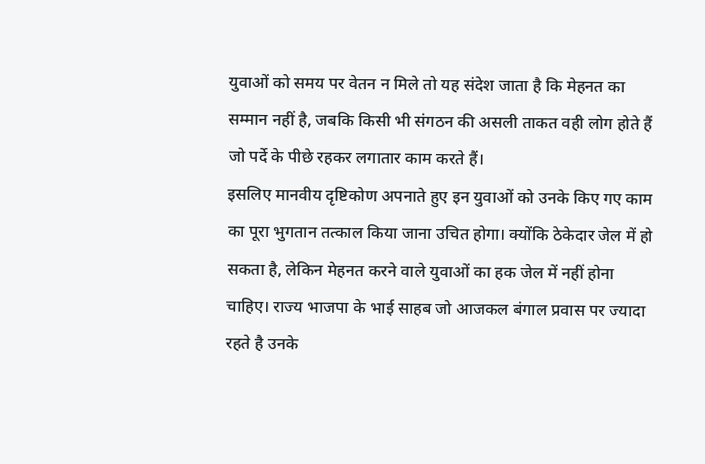युवाओं को समय पर वेतन न मिले तो यह संदेश जाता है कि मेहनत का सम्मान नहीं है, जबकि किसी भी संगठन की असली ताकत वही लोग होते हैं जो पर्दे के पीछे रहकर लगातार काम करते हैं।
इसलिए मानवीय दृष्टिकोण अपनाते हुए इन युवाओं को उनके किए गए काम का पूरा भुगतान तत्काल किया जाना उचित होगा। क्योंकि ठेकेदार जेल में हो सकता है, लेकिन मेहनत करने वाले युवाओं का हक जेल में नहीं होना चाहिए। राज्य भाजपा के भाई साहब जो आजकल बंगाल प्रवास पर ज्यादा रहते है उनके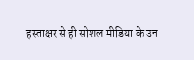हस्ताक्षर से ही सोशल मीडिया के उन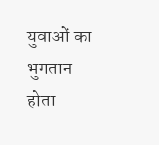युवाओं का भुगतान होता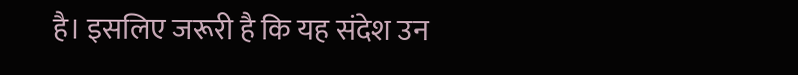है। इसलिए जरूरी है कि यह संदेश उन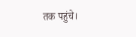तक पहुंचे।